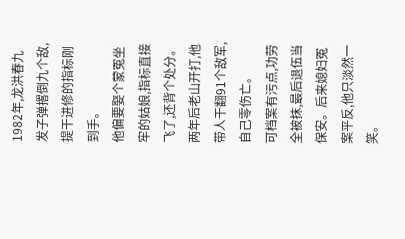1982年,龙洪春九发子弹撂倒九个敌,提干进修的指标刚到手。
他偏要娶个蒙冤坐牢的姑娘,指标直接飞了,还背个处分。
两年后老山开打,他带人干翻91个敌军,自己零伤亡。
可档案有污点,功劳全被抹,最后退伍当保安。后来媳妇冤案平反,他只淡然一笑。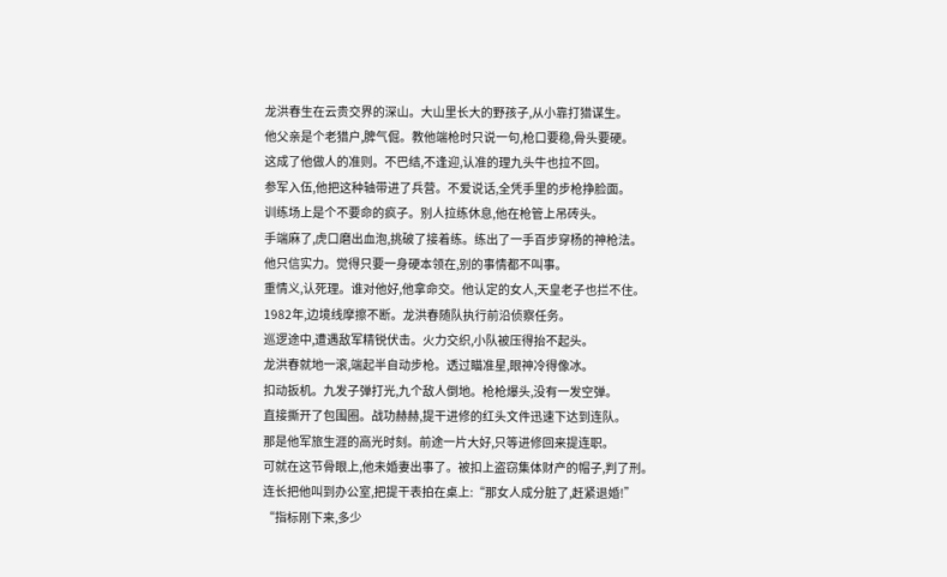龙洪春生在云贵交界的深山。大山里长大的野孩子,从小靠打猎谋生。
他父亲是个老猎户,脾气倔。教他端枪时只说一句,枪口要稳,骨头要硬。
这成了他做人的准则。不巴结,不逢迎,认准的理九头牛也拉不回。
参军入伍,他把这种轴带进了兵营。不爱说话,全凭手里的步枪挣脸面。
训练场上是个不要命的疯子。别人拉练休息,他在枪管上吊砖头。
手端麻了,虎口磨出血泡,挑破了接着练。练出了一手百步穿杨的神枪法。
他只信实力。觉得只要一身硬本领在,别的事情都不叫事。
重情义,认死理。谁对他好,他拿命交。他认定的女人,天皇老子也拦不住。
1982年,边境线摩擦不断。龙洪春随队执行前沿侦察任务。
巡逻途中,遭遇敌军精锐伏击。火力交织,小队被压得抬不起头。
龙洪春就地一滚,端起半自动步枪。透过瞄准星,眼神冷得像冰。
扣动扳机。九发子弹打光,九个敌人倒地。枪枪爆头,没有一发空弹。
直接撕开了包围圈。战功赫赫,提干进修的红头文件迅速下达到连队。
那是他军旅生涯的高光时刻。前途一片大好,只等进修回来提连职。
可就在这节骨眼上,他未婚妻出事了。被扣上盗窃集体财产的帽子,判了刑。
连长把他叫到办公室,把提干表拍在桌上:“那女人成分脏了,赶紧退婚!”
“指标刚下来,多少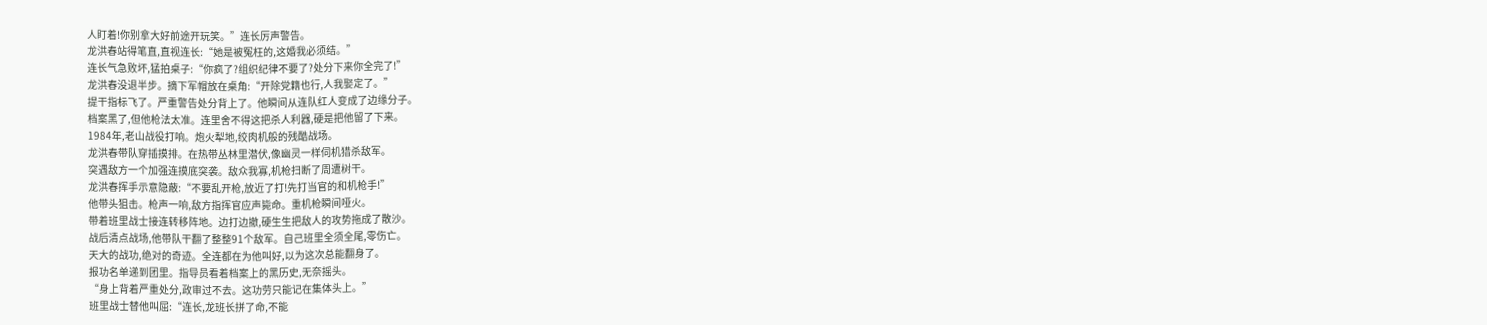人盯着!你别拿大好前途开玩笑。”连长厉声警告。
龙洪春站得笔直,直视连长:“她是被冤枉的,这婚我必须结。”
连长气急败坏,猛拍桌子:“你疯了?组织纪律不要了?处分下来你全完了!”
龙洪春没退半步。摘下军帽放在桌角:“开除党籍也行,人我娶定了。”
提干指标飞了。严重警告处分背上了。他瞬间从连队红人变成了边缘分子。
档案黑了,但他枪法太准。连里舍不得这把杀人利器,硬是把他留了下来。
1984年,老山战役打响。炮火犁地,绞肉机般的残酷战场。
龙洪春带队穿插摸排。在热带丛林里潜伏,像幽灵一样伺机猎杀敌军。
突遇敌方一个加强连摸底突袭。敌众我寡,机枪扫断了周遭树干。
龙洪春挥手示意隐蔽:“不要乱开枪,放近了打!先打当官的和机枪手!”
他带头狙击。枪声一响,敌方指挥官应声毙命。重机枪瞬间哑火。
带着班里战士接连转移阵地。边打边撤,硬生生把敌人的攻势拖成了散沙。
战后清点战场,他带队干翻了整整91个敌军。自己班里全须全尾,零伤亡。
天大的战功,绝对的奇迹。全连都在为他叫好,以为这次总能翻身了。
报功名单递到团里。指导员看着档案上的黑历史,无奈摇头。
“身上背着严重处分,政审过不去。这功劳只能记在集体头上。”
班里战士替他叫屈:“连长,龙班长拼了命,不能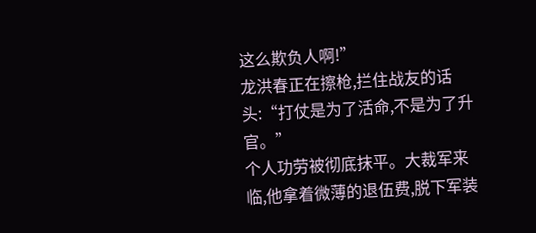这么欺负人啊!”
龙洪春正在擦枪,拦住战友的话头:“打仗是为了活命,不是为了升官。”
个人功劳被彻底抹平。大裁军来临,他拿着微薄的退伍费,脱下军装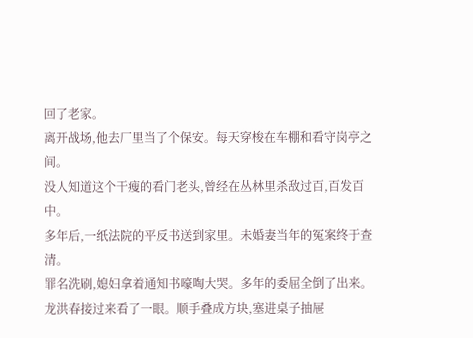回了老家。
离开战场,他去厂里当了个保安。每天穿梭在车棚和看守岗亭之间。
没人知道这个干瘦的看门老头,曾经在丛林里杀敌过百,百发百中。
多年后,一纸法院的平反书送到家里。未婚妻当年的冤案终于查清。
罪名洗刷,媳妇拿着通知书嚎啕大哭。多年的委屈全倒了出来。
龙洪春接过来看了一眼。顺手叠成方块,塞进桌子抽屉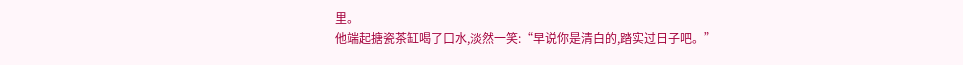里。
他端起搪瓷茶缸喝了口水,淡然一笑:“早说你是清白的,踏实过日子吧。”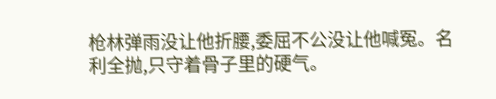枪林弹雨没让他折腰,委屈不公没让他喊冤。名利全抛,只守着骨子里的硬气。